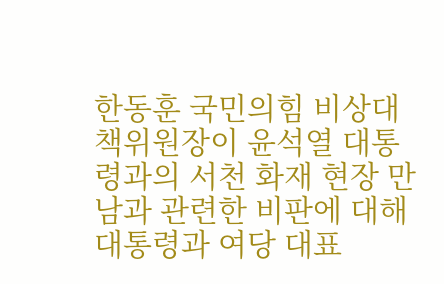한동훈 국민의힘 비상대책위원장이 윤석열 대통령과의 서천 화재 현장 만남과 관련한 비판에 대해 대통령과 여당 대표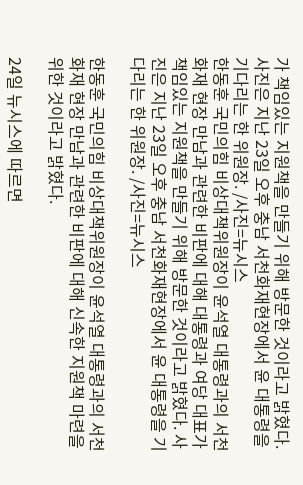가 책임있는 지원책을 만들기 위해 방문한 것이라고 밝혔다. 사진은 지난 23일 오후 충남 서천화재현장에서 윤 대통령을 기다리는 한 위원장. /사진=뉴시스
한동훈 국민의힘 비상대책위원장이 윤석열 대통령과의 서천 화재 현장 만남과 관련한 비판에 대해 대통령과 여당 대표가 책임있는 지원책을 만들기 위해 방문한 것이라고 밝혔다. 사진은 지난 23일 오후 충남 서천화재현장에서 윤 대통령을 기다리는 한 위원장. /사진=뉴시스

한동훈 국민의힘 비상대책위원장이 윤석열 대통령과의 서천 화재 현장 만남과 관련한 비판에 대해 신속한 지원책 마련을 위한 것이라고 밝혔다.

24일 뉴시스에 따르면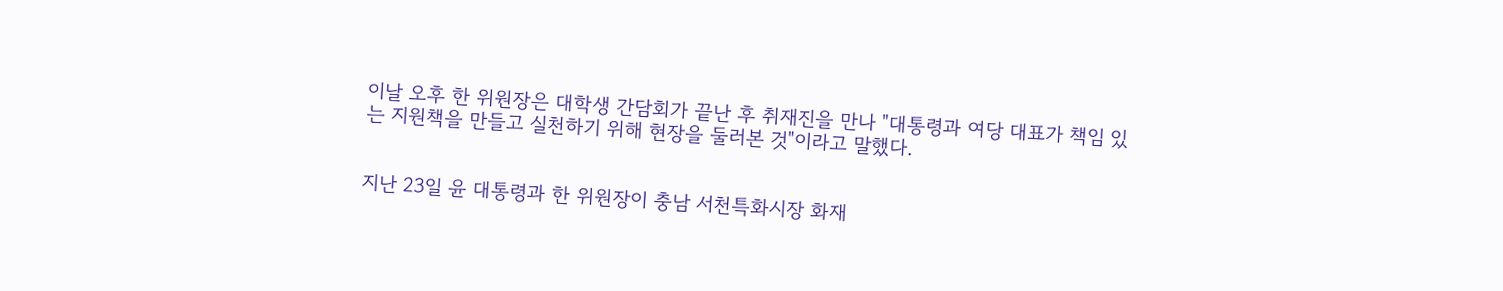이날 오후 한 위원장은 대학생 간담회가 끝난 후 취재진을 만나 "대통령과 여당 대표가 책임 있는 지원책을 만들고 실천하기 위해 현장을 둘러본 것"이라고 말했다.


지난 23일 윤 대통령과 한 위원장이 충남 서천특화시장 화재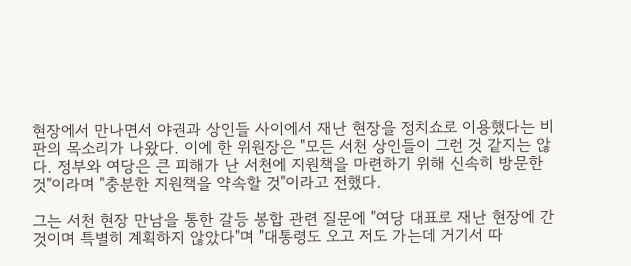현장에서 만나면서 야권과 상인들 사이에서 재난 현장을 정치쇼로 이용했다는 비판의 목소리가 나왔다. 이에 한 위원장은 "모든 서천 상인들이 그런 것 같지는 않다. 정부와 여당은 큰 피해가 난 서천에 지원책을 마련하기 위해 신속히 방문한 것"이라며 "충분한 지원책을 약속할 것"이라고 전했다.

그는 서천 현장 만남을 통한 갈등 봉합 관련 질문에 "여당 대표로 재난 현장에 간 것이며 특별히 계획하지 않았다"며 "대통령도 오고 저도 가는데 거기서 따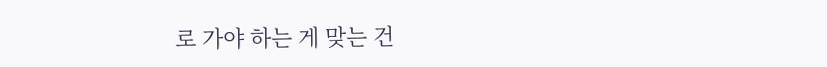로 가야 하는 게 맞는 건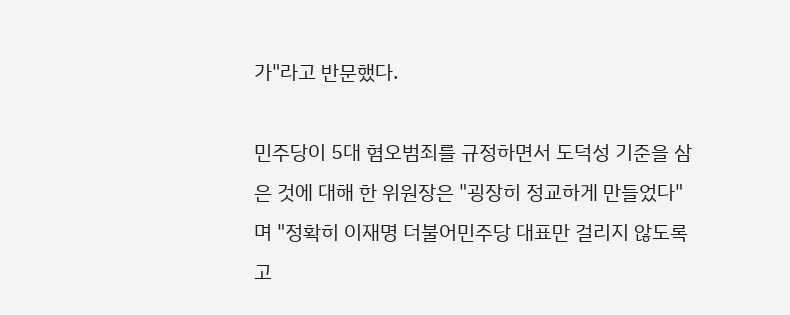가"라고 반문했다.

민주당이 5대 혐오범죄를 규정하면서 도덕성 기준을 삼은 것에 대해 한 위원장은 "굉장히 정교하게 만들었다"며 "정확히 이재명 더불어민주당 대표만 걸리지 않도록 고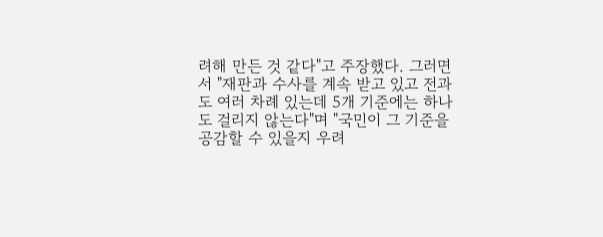려해 만든 것 같다"고 주장했다. 그러면서 "재판과 수사를 계속 받고 있고 전과도 여러 차례 있는데 5개 기준에는 하나도 걸리지 않는다"며 "국민이 그 기준을 공감할 수 있을지 우려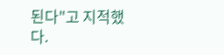된다"고 지적했다.